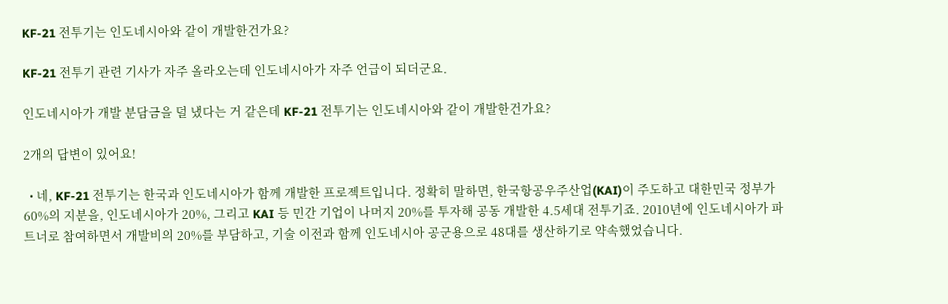KF-21 전투기는 인도네시아와 같이 개발한건가요?

KF-21 전투기 관련 기사가 자주 올라오는데 인도네시아가 자주 언급이 되더군요.

인도네시아가 개발 분담금을 덜 냈다는 거 같은데 KF-21 전투기는 인도네시아와 같이 개발한건가요?

2개의 답변이 있어요!

  • 네, KF-21 전투기는 한국과 인도네시아가 함께 개발한 프로젝트입니다. 정확히 말하면, 한국항공우주산업(KAI)이 주도하고 대한민국 정부가 60%의 지분을, 인도네시아가 20%, 그리고 KAI 등 민간 기업이 나머지 20%를 투자해 공동 개발한 4.5세대 전투기죠. 2010년에 인도네시아가 파트너로 참여하면서 개발비의 20%를 부담하고, 기술 이전과 함께 인도네시아 공군용으로 48대를 생산하기로 약속했었습니다.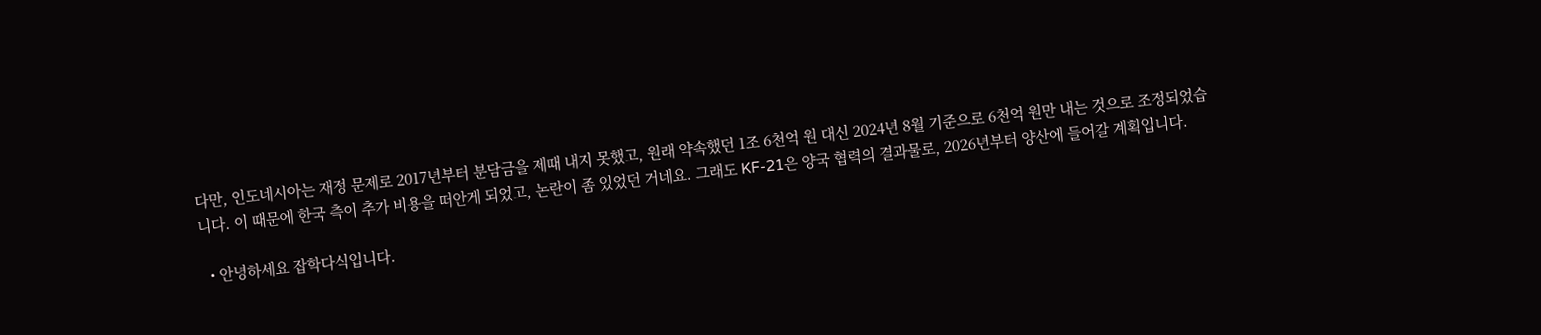다만, 인도네시아는 재정 문제로 2017년부터 분담금을 제때 내지 못했고, 원래 약속했던 1조 6천억 원 대신 2024년 8월 기준으로 6천억 원만 내는 것으로 조정되었습니다. 이 때문에 한국 측이 추가 비용을 떠안게 되었고, 논란이 좀 있었던 거네요. 그래도 KF-21은 양국 협력의 결과물로, 2026년부터 양산에 들어갈 계획입니다.

  • 안녕하세요 잡학다식입니다.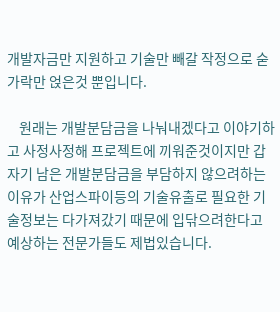개발자금만 지원하고 기술만 빼갈 작정으로 숟가락만 얹은것 뿐입니다.

    원래는 개발분담금을 나눠내겠다고 이야기하고 사정사정해 프로젝트에 끼워준것이지만 갑자기 남은 개발분담금을 부담하지 않으려하는 이유가 산업스파이등의 기술유출로 필요한 기술정보는 다가져갔기 때문에 입닦으려한다고 예상하는 전문가들도 제법있습니다.